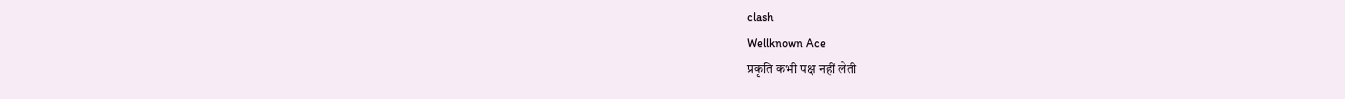clash
Wellknown Ace
प्रकृति कभी पक्ष नहीं लेती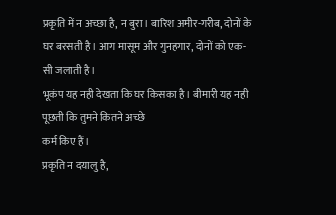प्रकृति में न अच्छा है, न बुरा। बारिश अमीर-गरीब, दोनों के घर बरसती है। आग मासूम और गुनहगार, दोनों को एक-सी जलाती है।
भूकंप यह नही देखता कि घर किसका है। बीमारी यह नही पूछती कि तुमने कितने अच्छे
कर्म किए हैं।
प्रकृति न दयालु है,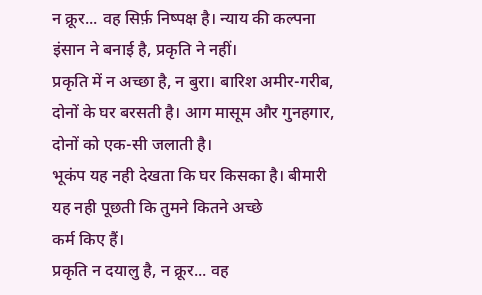न क्रूर... वह सिर्फ़ निष्पक्ष है। न्याय की कल्पना इंसान ने बनाई है, प्रकृति ने नहीं।
प्रकृति में न अच्छा है, न बुरा। बारिश अमीर-गरीब, दोनों के घर बरसती है। आग मासूम और गुनहगार, दोनों को एक-सी जलाती है।
भूकंप यह नही देखता कि घर किसका है। बीमारी यह नही पूछती कि तुमने कितने अच्छे
कर्म किए हैं।
प्रकृति न दयालु है, न क्रूर... वह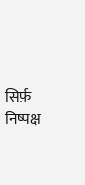सिर्फ़ निष्पक्ष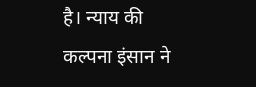है। न्याय की कल्पना इंसान ने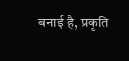बनाई है, प्रकृति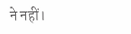ने नहीं।